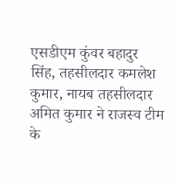एसडीएम कुंवर बहादुर सिंह, तहसीलदार कमलेश कुमार, नायब तहसीलदार अमित कुमार ने राजस्व टीम के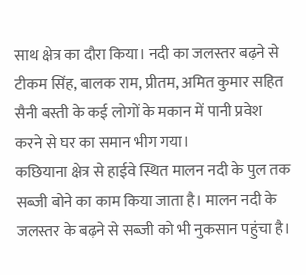साथ क्षेत्र का दौरा किया। नदी का जलस्तर बढ़ने से टीकम सिंह, बालक राम, प्रीतम, अमित कुमार सहित सैनी बस्ती के कई लोगों के मकान में पानी प्रवेश करने से घर का समान भीग गया।
कछियाना क्षेत्र से हाईवे स्थित मालन नदी के पुल तक सब्जी बोने का काम किया जाता है। मालन नदी के जलस्तर के बढ़ने से सब्जी को भी नुकसान पहुंचा है।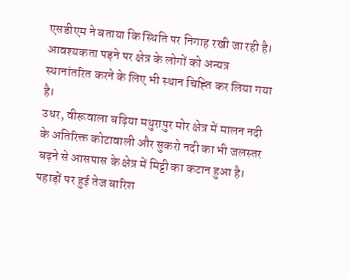एसडीएम ने बताया कि स्थिति पर निगाह रखी जा रही है। आवश्यकता पड़ने पर क्षेत्र के लोगों को अन्यत्र स्थानांतरित करने के लिए भी स्थान चिह्ति कर लिया गया है।
उधर, वीरूवाला बढ़िया मथुरापुर मोर क्षेत्र में मालन नदी के अतिरिक्त कोटावाली और सुकरो नदी का भी जलस्तर बढ़ने से आसपास के क्षेत्र में मिट्टी का कटान हुआ है। पहाड़ों पर हुई तेज बारिश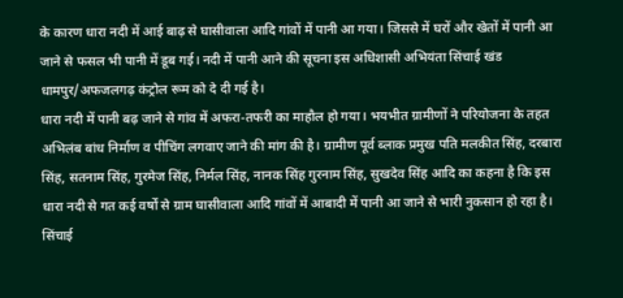के कारण धारा नदी में आई बाढ़ से घासीवाला आदि गांवों में पानी आ गया। जिससे में घरों और खेतों में पानी आ जाने से फसल भी पानी में डूब गई। नदी में पानी आने की सूचना इस अधिशासी अभियंता सिंचाई खंड धामपुर/अफजलगढ़ कंट्रोल रूम को दे दी गई है।
धारा नदी में पानी बढ़ जाने से गांव में अफरा-तफरी का माहौल हो गया। भयभीत ग्रामीणों ने परियोजना के तहत अभिलंब बांध निर्माण व पीचिंग लगवाए जाने की मांग की है। ग्रामीण पूर्व ब्लाक प्रमुख पति मलकीत सिंह, दरबारा सिंह, सतनाम सिंह, गुरमेज सिंह, निर्मल सिंह, नानक सिंह गुरनाम सिंह, सुखदेव सिंह आदि का कहना है कि इस धारा नदी से गत कई वर्षों से ग्राम घासीवाला आदि गांवों में आबादी में पानी आ जाने से भारी नुकसान हो रहा है।
सिंचाई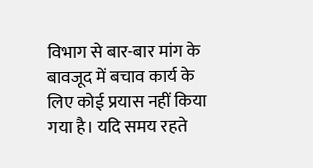विभाग से बार-बार मांग के बावजूद में बचाव कार्य के लिए कोई प्रयास नहीं किया गया है। यदि समय रहते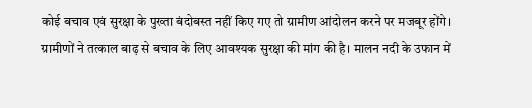कोई बचाव एवं सुरक्षा के पुख्ता बंदोबस्त नहीं किए गए तो ग्रामीण आंदोलन करने पर मजबूर होंगे। ग्रामीणों ने तत्काल बाढ़ से बचाव के लिए आवश्यक सुरक्षा की मांग की है। मालन नदी के उफान में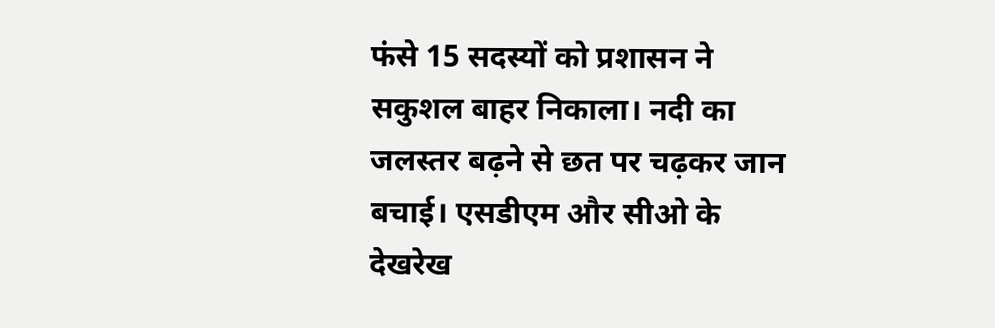फंसे 15 सदस्यों को प्रशासन ने सकुशल बाहर निकाला। नदी का जलस्तर बढ़ने से छत पर चढ़कर जान बचाई। एसडीएम और सीओ के देखरेख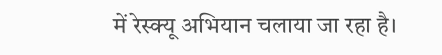में रेस्क्यू अभियान चलाया जा रहा है।